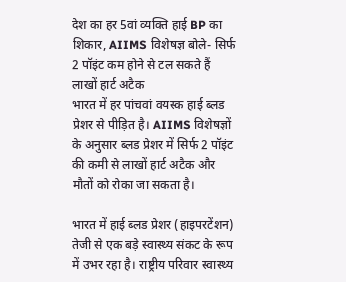देश का हर 5वां व्यक्ति हाई BP का शिकार, AIIMS विशेषज्ञ बोले- सिर्फ 2 पॉइंट कम होने से टल सकते हैं लाखों हार्ट अटैक
भारत में हर पांचवां वयस्क हाई ब्लड प्रेशर से पीड़ित है। AIIMS विशेषज्ञों के अनुसार ब्लड प्रेशर में सिर्फ 2 पॉइंट की कमी से लाखों हार्ट अटैक और मौतों को रोका जा सकता है।

भारत में हाई ब्लड प्रेशर (हाइपरटेंशन) तेजी से एक बड़े स्वास्थ्य संकट के रूप में उभर रहा है। राष्ट्रीय परिवार स्वास्थ्य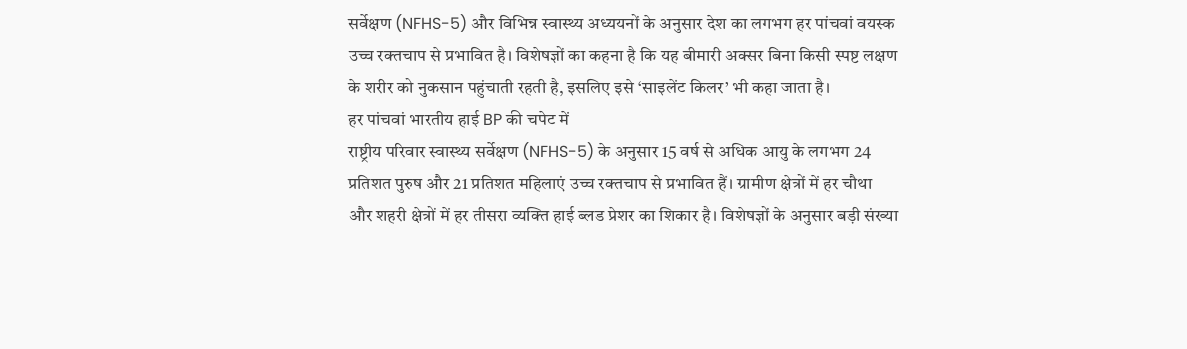सर्वेक्षण (NFHS-5) और विभिन्न स्वास्थ्य अध्ययनों के अनुसार देश का लगभग हर पांचवां वयस्क उच्च रक्तचाप से प्रभावित है। विशेषज्ञों का कहना है कि यह बीमारी अक्सर बिना किसी स्पष्ट लक्षण के शरीर को नुकसान पहुंचाती रहती है, इसलिए इसे ‘साइलेंट किलर’ भी कहा जाता है।
हर पांचवां भारतीय हाई BP की चपेट में
राष्ट्रीय परिवार स्वास्थ्य सर्वेक्षण (NFHS-5) के अनुसार 15 वर्ष से अधिक आयु के लगभग 24 प्रतिशत पुरुष और 21 प्रतिशत महिलाएं उच्च रक्तचाप से प्रभावित हैं। ग्रामीण क्षेत्रों में हर चौथा और शहरी क्षेत्रों में हर तीसरा व्यक्ति हाई ब्लड प्रेशर का शिकार है। विशेषज्ञों के अनुसार बड़ी संख्या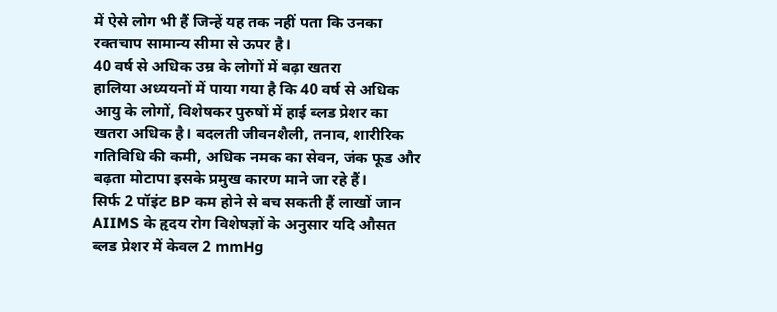में ऐसे लोग भी हैं जिन्हें यह तक नहीं पता कि उनका रक्तचाप सामान्य सीमा से ऊपर है।
40 वर्ष से अधिक उम्र के लोगों में बढ़ा खतरा
हालिया अध्ययनों में पाया गया है कि 40 वर्ष से अधिक आयु के लोगों, विशेषकर पुरुषों में हाई ब्लड प्रेशर का खतरा अधिक है। बदलती जीवनशैली, तनाव, शारीरिक गतिविधि की कमी, अधिक नमक का सेवन, जंक फूड और बढ़ता मोटापा इसके प्रमुख कारण माने जा रहे हैं।
सिर्फ 2 पॉइंट BP कम होने से बच सकती हैं लाखों जान
AIIMS के हृदय रोग विशेषज्ञों के अनुसार यदि औसत ब्लड प्रेशर में केवल 2 mmHg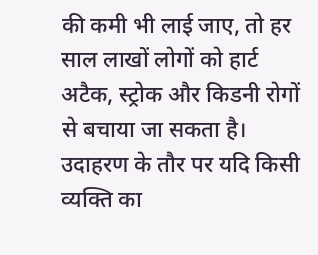की कमी भी लाई जाए, तो हर साल लाखों लोगों को हार्ट अटैक, स्ट्रोक और किडनी रोगों से बचाया जा सकता है।
उदाहरण के तौर पर यदि किसी व्यक्ति का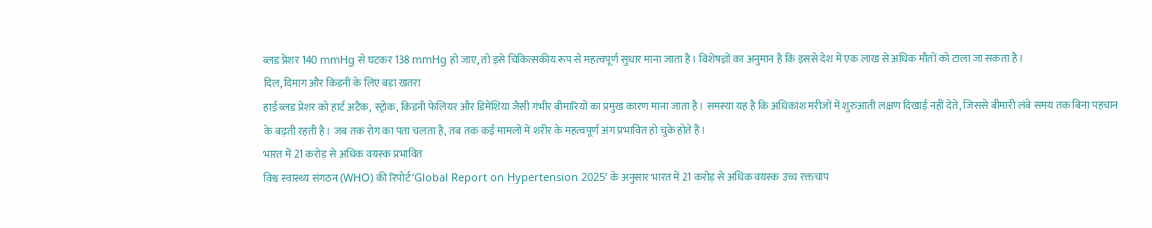ब्लड प्रेशर 140 mmHg से घटकर 138 mmHg हो जाए, तो इसे चिकित्सकीय रूप से महत्वपूर्ण सुधार माना जाता है। विशेषज्ञों का अनुमान है कि इससे देश में एक लाख से अधिक मौतों को टाला जा सकता है।
दिल, दिमाग और किडनी के लिए बड़ा खतरा
हाई ब्लड प्रेशर को हार्ट अटैक, स्ट्रोक, किडनी फेलियर और डिमेंशिया जैसी गंभीर बीमारियों का प्रमुख कारण माना जाता है। समस्या यह है कि अधिकांश मरीजों में शुरुआती लक्षण दिखाई नहीं देते, जिससे बीमारी लंबे समय तक बिना पहचान के बढ़ती रहती है। जब तक रोग का पता चलता है, तब तक कई मामलों में शरीर के महत्वपूर्ण अंग प्रभावित हो चुके होते हैं।
भारत में 21 करोड़ से अधिक वयस्क प्रभावित
विश्व स्वास्थ्य संगठन (WHO) की रिपोर्ट ‘Global Report on Hypertension 2025’ के अनुसार भारत में 21 करोड़ से अधिक वयस्क उच्च रक्तचाप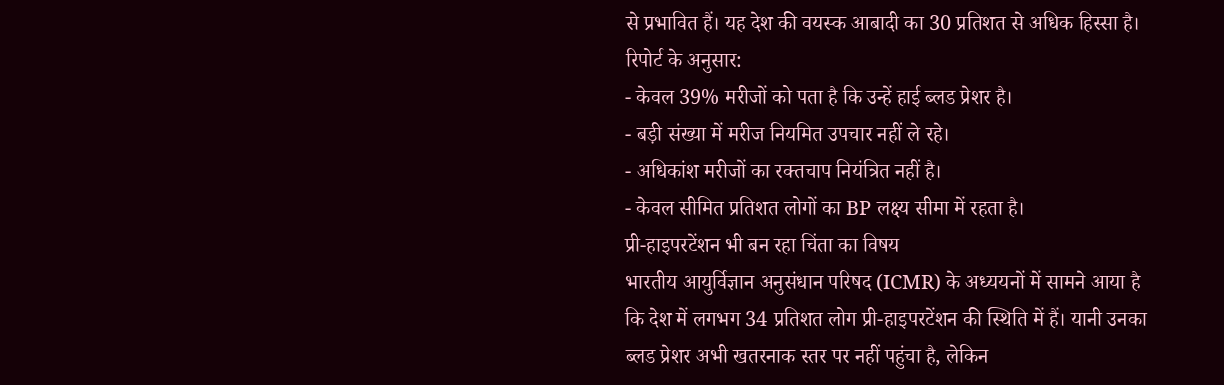से प्रभावित हैं। यह देश की वयस्क आबादी का 30 प्रतिशत से अधिक हिस्सा है। रिपोर्ट के अनुसार:
- केवल 39% मरीजों को पता है कि उन्हें हाई ब्लड प्रेशर है।
- बड़ी संख्या में मरीज नियमित उपचार नहीं ले रहे।
- अधिकांश मरीजों का रक्तचाप नियंत्रित नहीं है।
- केवल सीमित प्रतिशत लोगों का BP लक्ष्य सीमा में रहता है।
प्री-हाइपरटेंशन भी बन रहा चिंता का विषय
भारतीय आयुर्विज्ञान अनुसंधान परिषद (ICMR) के अध्ययनों में सामने आया है कि देश में लगभग 34 प्रतिशत लोग प्री-हाइपरटेंशन की स्थिति में हैं। यानी उनका ब्लड प्रेशर अभी खतरनाक स्तर पर नहीं पहुंचा है, लेकिन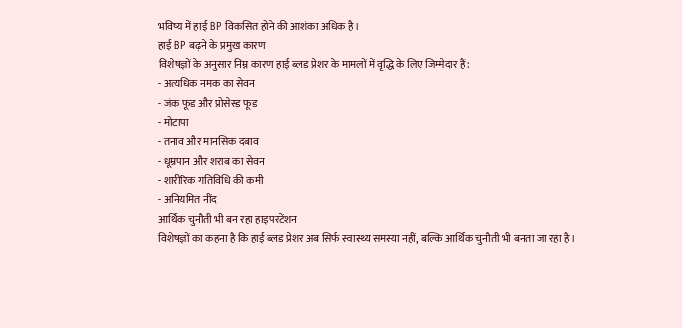भविष्य में हाई BP विकसित होने की आशंका अधिक है।
हाई BP बढ़ने के प्रमुख कारण
विशेषज्ञों के अनुसार निम्न कारण हाई ब्लड प्रेशर के मामलों में वृद्धि के लिए जिम्मेदार हैं:
- अत्यधिक नमक का सेवन
- जंक फूड और प्रोसेस्ड फूड
- मोटापा
- तनाव और मानसिक दबाव
- धूम्रपान और शराब का सेवन
- शारीरिक गतिविधि की कमी
- अनियमित नींद
आर्थिक चुनौती भी बन रहा हाइपरटेंशन
विशेषज्ञों का कहना है कि हाई ब्लड प्रेशर अब सिर्फ स्वास्थ्य समस्या नहीं, बल्कि आर्थिक चुनौती भी बनता जा रहा है।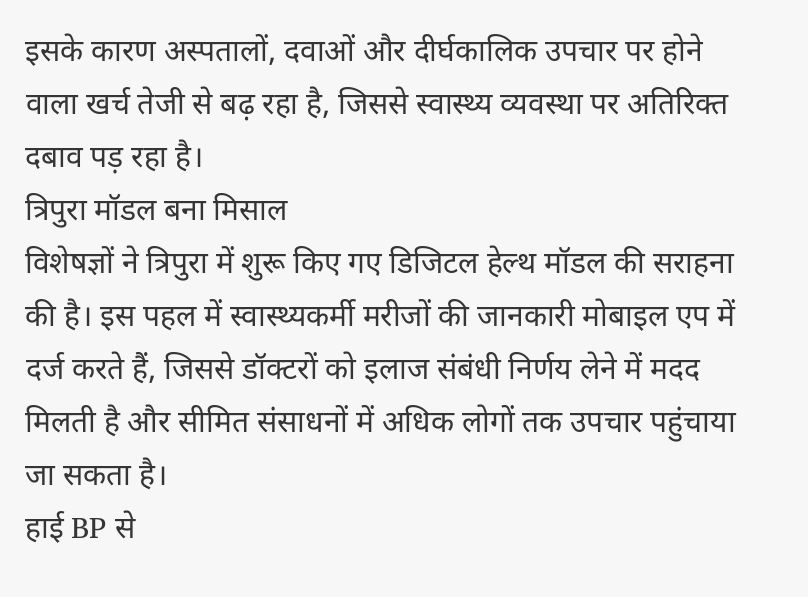इसके कारण अस्पतालों, दवाओं और दीर्घकालिक उपचार पर होने वाला खर्च तेजी से बढ़ रहा है, जिससे स्वास्थ्य व्यवस्था पर अतिरिक्त दबाव पड़ रहा है।
त्रिपुरा मॉडल बना मिसाल
विशेषज्ञों ने त्रिपुरा में शुरू किए गए डिजिटल हेल्थ मॉडल की सराहना की है। इस पहल में स्वास्थ्यकर्मी मरीजों की जानकारी मोबाइल एप में दर्ज करते हैं, जिससे डॉक्टरों को इलाज संबंधी निर्णय लेने में मदद मिलती है और सीमित संसाधनों में अधिक लोगों तक उपचार पहुंचाया जा सकता है।
हाई BP से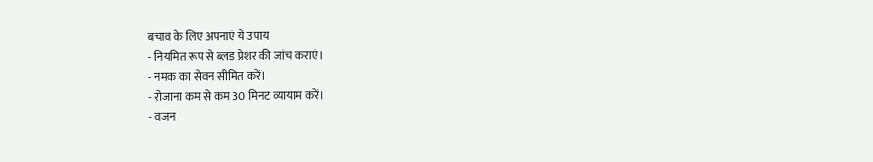बचाव के लिए अपनाएं ये उपाय
- नियमित रूप से ब्लड प्रेशर की जांच कराएं।
- नमक का सेवन सीमित करें।
- रोजाना कम से कम 30 मिनट व्यायाम करें।
- वजन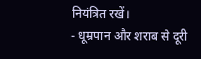नियंत्रित रखें।
- धूम्रपान और शराब से दूरी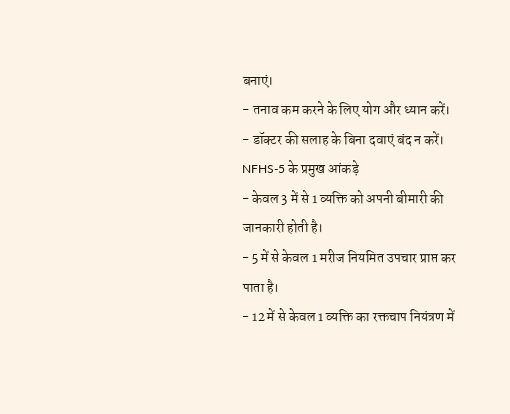बनाएं।
- तनाव कम करने के लिए योग और ध्यान करें।
- डॉक्टर की सलाह के बिना दवाएं बंद न करें।
NFHS-5 के प्रमुख आंकड़े
- केवल 3 में से 1 व्यक्ति को अपनी बीमारी की जानकारी होती है।
- 5 में से केवल 1 मरीज नियमित उपचार प्राप्त कर पाता है।
- 12 में से केवल 1 व्यक्ति का रक्तचाप नियंत्रण में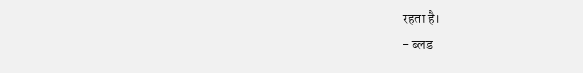रहता है।
- ब्लड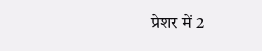प्रेशर में 2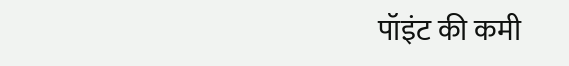पॉइंट की कमी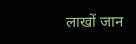लाखों जान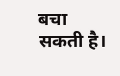बचा सकती है।